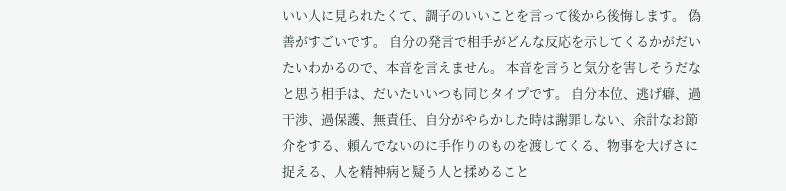いい人に見られたくて、調子のいいことを言って後から後悔します。 偽善がすごいです。 自分の発言で相手がどんな反応を示してくるかがだいたいわかるので、本音を言えません。 本音を言うと気分を害しそうだなと思う相手は、だいたいいつも同じタイプです。 自分本位、逃げ癖、過干渉、過保護、無責任、自分がやらかした時は謝罪しない、余計なお節介をする、頼んでないのに手作りのものを渡してくる、物事を大げさに捉える、人を精神病と疑う人と揉めること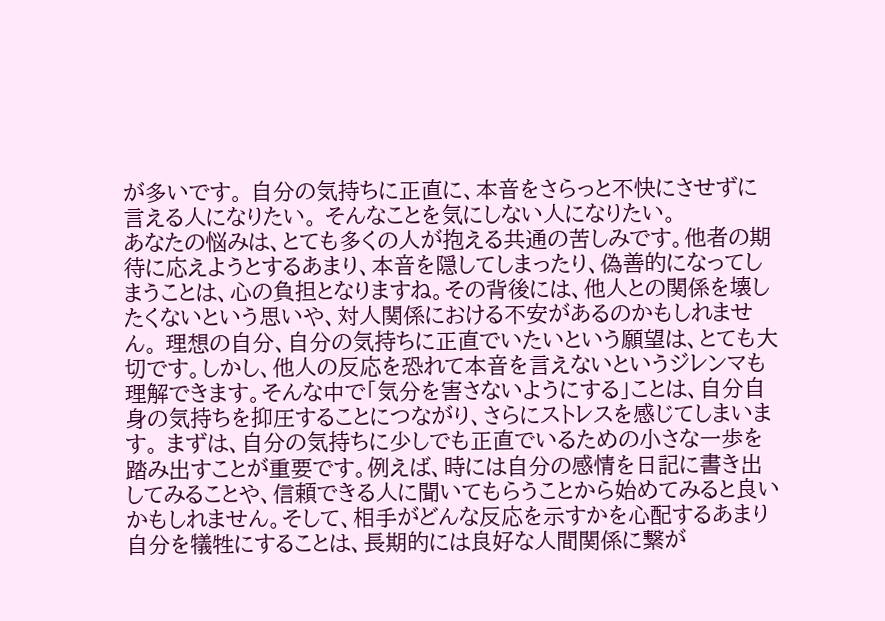が多いです。 自分の気持ちに正直に、本音をさらっと不快にさせずに言える人になりたい。 そんなことを気にしない人になりたい。
あなたの悩みは、とても多くの人が抱える共通の苦しみです。他者の期待に応えようとするあまり、本音を隠してしまったり、偽善的になってしまうことは、心の負担となりますね。その背後には、他人との関係を壊したくないという思いや、対人関係における不安があるのかもしれません。 理想の自分、自分の気持ちに正直でいたいという願望は、とても大切です。しかし、他人の反応を恐れて本音を言えないというジレンマも理解できます。そんな中で「気分を害さないようにする」ことは、自分自身の気持ちを抑圧することにつながり、さらにストレスを感じてしまいます。 まずは、自分の気持ちに少しでも正直でいるための小さな一歩を踏み出すことが重要です。例えば、時には自分の感情を日記に書き出してみることや、信頼できる人に聞いてもらうことから始めてみると良いかもしれません。そして、相手がどんな反応を示すかを心配するあまり自分を犠牲にすることは、長期的には良好な人間関係に繋が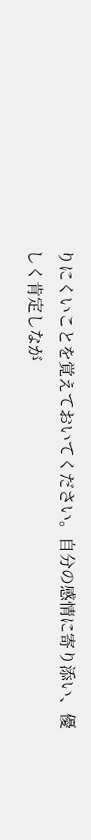りにくいことを覚えておいてください。自分の感情に寄り添い、優しく肯定しなが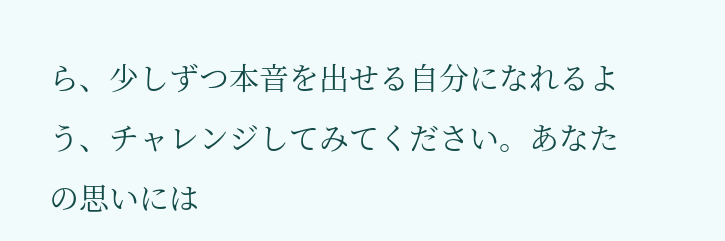ら、少しずつ本音を出せる自分になれるよう、チャレンジしてみてください。あなたの思いには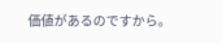価値があるのですから。